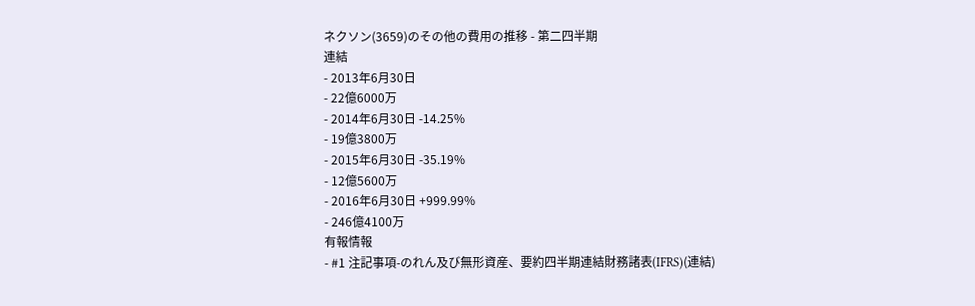ネクソン(3659)のその他の費用の推移 - 第二四半期
連結
- 2013年6月30日
- 22億6000万
- 2014年6月30日 -14.25%
- 19億3800万
- 2015年6月30日 -35.19%
- 12億5600万
- 2016年6月30日 +999.99%
- 246億4100万
有報情報
- #1 注記事項-のれん及び無形資産、要約四半期連結財務諸表(IFRS)(連結)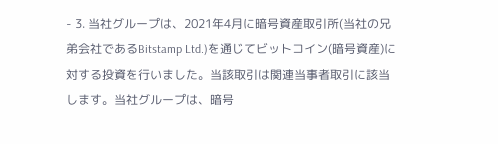- 3. 当社グループは、2021年4月に暗号資産取引所(当社の兄弟会社であるBitstamp Ltd.)を通じてビットコイン(暗号資産)に対する投資を行いました。当該取引は関連当事者取引に該当します。当社グループは、暗号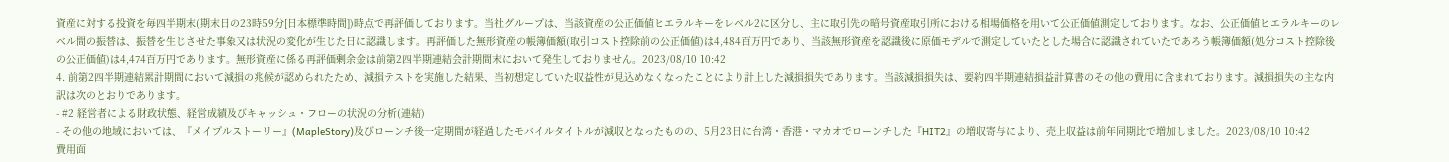資産に対する投資を毎四半期末(期末日の23時59分[日本標準時間])時点で再評価しております。当社グループは、当該資産の公正価値ヒエラルキーをレベル2に区分し、主に取引先の暗号資産取引所における相場価格を用いて公正価値測定しております。なお、公正価値ヒエラルキーのレベル間の振替は、振替を生じさせた事象又は状況の変化が生じた日に認識します。再評価した無形資産の帳簿価額(取引コスト控除前の公正価値)は4,484百万円であり、当該無形資産を認識後に原価モデルで測定していたとした場合に認識されていたであろう帳簿価額(処分コスト控除後の公正価値)は4,474百万円であります。無形資産に係る再評価剰余金は前第2四半期連結会計期間末において発生しておりません。2023/08/10 10:42
4. 前第2四半期連結累計期間において減損の兆候が認められたため、減損テストを実施した結果、当初想定していた収益性が見込めなくなったことにより計上した減損損失であります。当該減損損失は、要約四半期連結損益計算書のその他の費用に含まれております。減損損失の主な内訳は次のとおりであります。
- #2 経営者による財政状態、経営成績及びキャッシュ・フローの状況の分析(連結)
- その他の地域においては、『メイプルストーリー』(MapleStory)及びローンチ後一定期間が経過したモバイルタイトルが減収となったものの、5月23日に台湾・香港・マカオでローンチした『HIT2』の増収寄与により、売上収益は前年同期比で増加しました。2023/08/10 10:42
費用面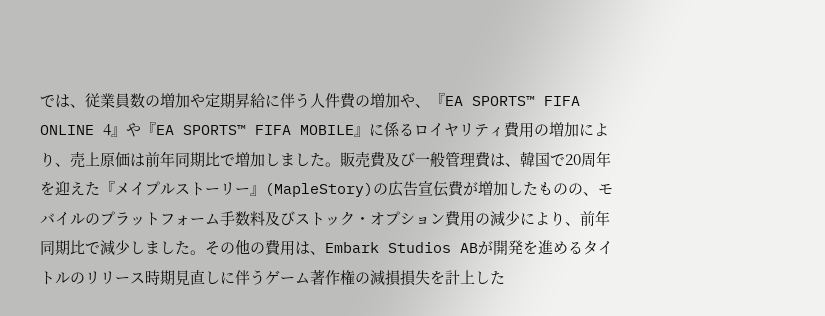では、従業員数の増加や定期昇給に伴う人件費の増加や、『EA SPORTS™ FIFA ONLINE 4』や『EA SPORTS™ FIFA MOBILE』に係るロイヤリティ費用の増加により、売上原価は前年同期比で増加しました。販売費及び一般管理費は、韓国で20周年を迎えた『メイプルストーリー』(MapleStory)の広告宣伝費が増加したものの、モバイルのプラットフォーム手数料及びストック・オプション費用の減少により、前年同期比で減少しました。その他の費用は、Embark Studios ABが開発を進めるタイトルのリリース時期見直しに伴うゲーム著作権の減損損失を計上した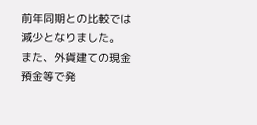前年同期との比較では減少となりました。
また、外貨建ての現金預金等で発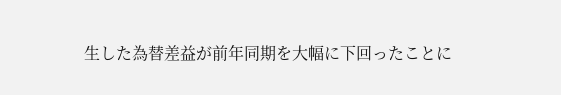生した為替差益が前年同期を大幅に下回ったことに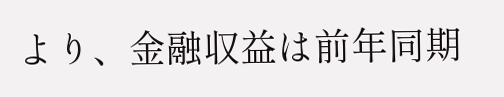より、金融収益は前年同期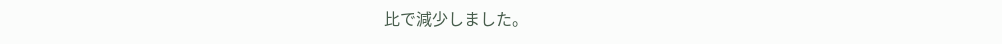比で減少しました。